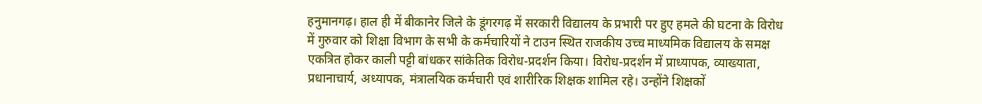हनुमानगढ़। हाल ही में बीकानेर जिले के डूंगरगढ़ में सरकारी विद्यालय के प्रभारी पर हुए हमले की घटना के विरोध में गुरुवार को शिक्षा विभाग के सभी के कर्मचारियों ने टाउन स्थित राजकीय उच्च माध्यमिक विद्यालय के समक्ष एकत्रित होकर काली पट्टी बांधकर सांकेतिक विरोध-प्रदर्शन किया। विरोध-प्रदर्शन में प्राध्यापक, व्याख्याता, प्रधानाचार्य, अध्यापक, मंत्रालयिक कर्मचारी एवं शारीरिक शिक्षक शामिल रहे। उन्होंने शिक्षकों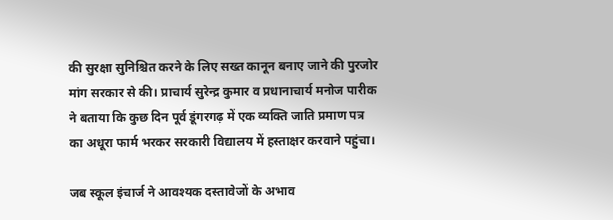की सुरक्षा सुनिश्चित करने के लिए सख्त कानून बनाए जाने की पुरजोर मांग सरकार से की। प्राचार्य सुरेन्द्र कुमार व प्रधानाचार्य मनोज पारीक ने बताया कि कुछ दिन पूर्व डूंगरगढ़ में एक व्यक्ति जाति प्रमाण पत्र का अधूरा फार्म भरकर सरकारी विद्यालय में हस्ताक्षर करवाने पहुंचा।

जब स्कूल इंचार्ज ने आवश्यक दस्तावेजों के अभाव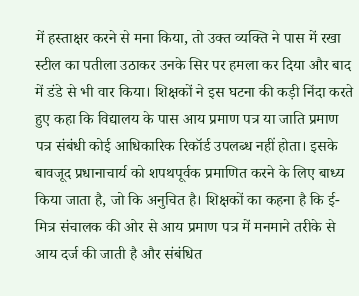में हस्ताक्षर करने से मना किया, तो उक्त व्यक्ति ने पास में रखा स्टील का पतीला उठाकर उनके सिर पर हमला कर दिया और बाद में डंडे से भी वार किया। शिक्षकों ने इस घटना की कड़ी निंदा करते हुए कहा कि विद्यालय के पास आय प्रमाण पत्र या जाति प्रमाण पत्र संबंधी कोई आधिकारिक रिकॉर्ड उपलब्ध नहीं होता। इसके बावजूद प्रधानाचार्य को शपथपूर्वक प्रमाणित करने के लिए बाध्य किया जाता है, जो कि अनुचित है। शिक्षकों का कहना है कि ई-मित्र संचालक की ओर से आय प्रमाण पत्र में मनमाने तरीके से आय दर्ज की जाती है और संबंधित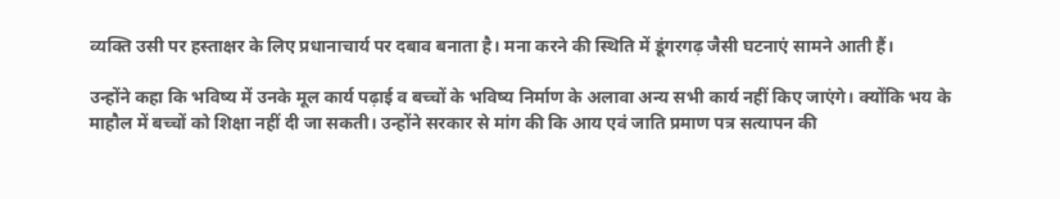व्यक्ति उसी पर हस्ताक्षर के लिए प्रधानाचार्य पर दबाव बनाता है। मना करने की स्थिति में डूंगरगढ़ जैसी घटनाएं सामने आती हैं।

उन्होंने कहा कि भविष्य में उनके मूल कार्य पढ़ाई व बच्चों के भविष्य निर्माण के अलावा अन्य सभी कार्य नहीं किए जाएंगे। क्योंकि भय के माहौल में बच्चों को शिक्षा नहीं दी जा सकती। उन्होंने सरकार से मांग की कि आय एवं जाति प्रमाण पत्र सत्यापन की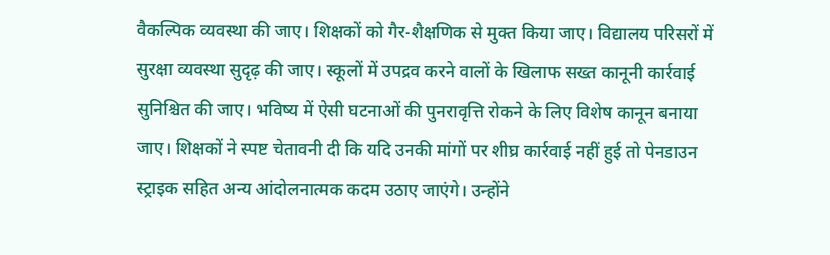वैकल्पिक व्यवस्था की जाए। शिक्षकों को गैर-शैक्षणिक से मुक्त किया जाए। विद्यालय परिसरों में सुरक्षा व्यवस्था सुदृढ़ की जाए। स्कूलों में उपद्रव करने वालों के खिलाफ सख्त कानूनी कार्रवाई सुनिश्चित की जाए। भविष्य में ऐसी घटनाओं की पुनरावृत्ति रोकने के लिए विशेष कानून बनाया जाए। शिक्षकों ने स्पष्ट चेतावनी दी कि यदि उनकी मांगों पर शीघ्र कार्रवाई नहीं हुई तो पेनडाउन स्ट्राइक सहित अन्य आंदोलनात्मक कदम उठाए जाएंगे। उन्होंने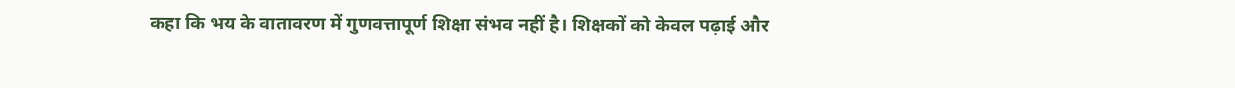कहा कि भय के वातावरण में गुणवत्तापूर्ण शिक्षा संभव नहीं है। शिक्षकों को केवल पढ़ाई और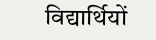विद्यार्थियों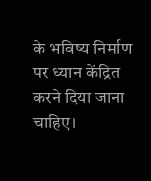के भविष्य निर्माण पर ध्यान केंद्रित करने दिया जाना चाहिए।